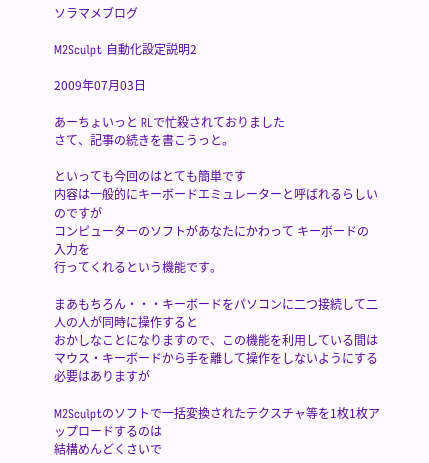ソラマメブログ

M2Sculpt 自動化設定説明2

2009年07月03日

あーちょいっと RLで忙殺されておりました
さて、記事の続きを書こうっと。

といっても今回のはとても簡単です
内容は一般的にキーボードエミュレーターと呼ばれるらしいのですが
コンピューターのソフトがあなたにかわって キーボードの入力を
行ってくれるという機能です。

まあもちろん・・・キーボードをパソコンに二つ接続して二人の人が同時に操作すると
おかしなことになりますので、この機能を利用している間は
マウス・キーボードから手を離して操作をしないようにする必要はありますが

M2Sculptのソフトで一括変換されたテクスチャ等を1枚1枚アップロードするのは
結構めんどくさいで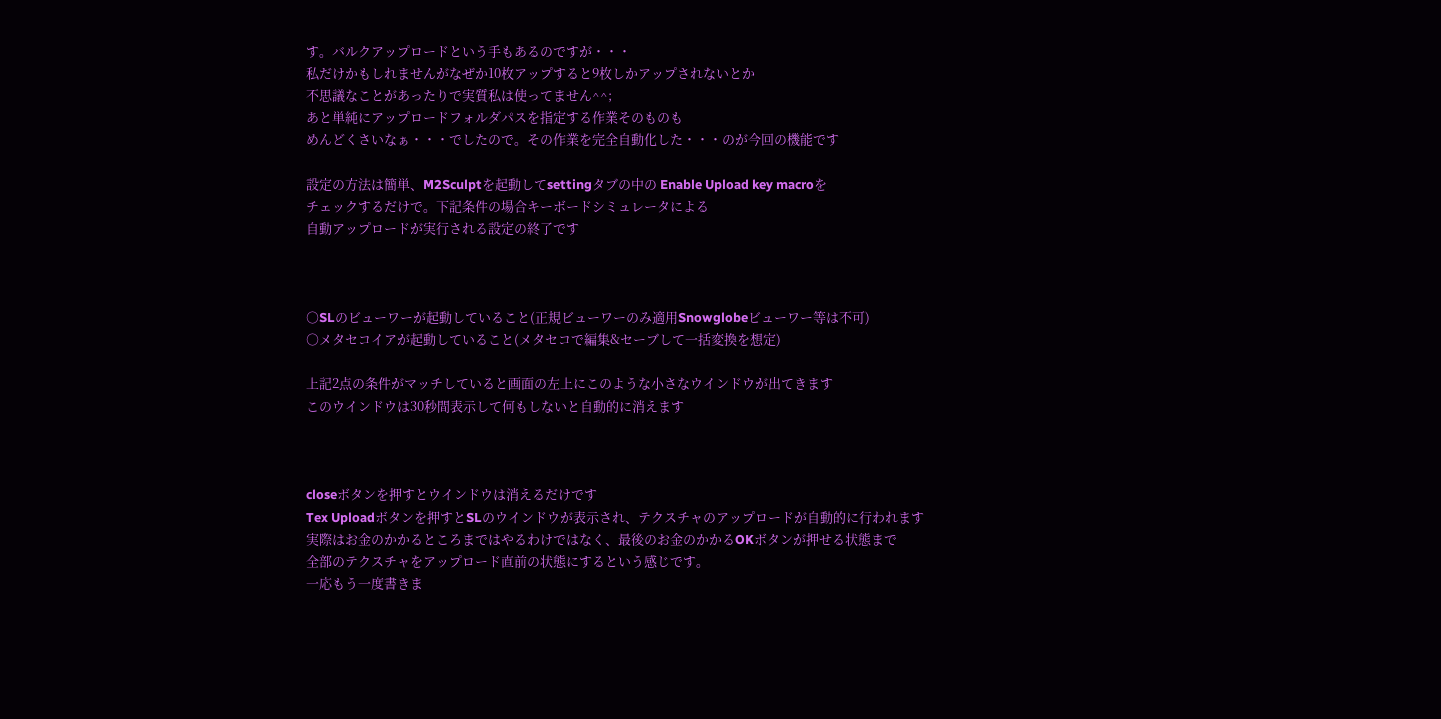す。バルクアップロードという手もあるのですが・・・
私だけかもしれませんがなぜか10枚アップすると9枚しかアップされないとか
不思議なことがあったりで実質私は使ってません^^;
あと単純にアップロードフォルダパスを指定する作業そのものも
めんどくさいなぁ・・・でしたので。その作業を完全自動化した・・・のが今回の機能です

設定の方法は簡単、M2Sculptを起動してsettingタブの中の Enable Upload key macroを
チェックするだけで。下記条件の場合キーボードシミュレータによる
自動アップロードが実行される設定の終了です



○SLのビューワーが起動していること(正規ビューワーのみ適用Snowglobeビューワー等は不可)
○メタセコイアが起動していること(メタセコで編集&セーブして一括変換を想定)

上記2点の条件がマッチしていると画面の左上にこのような小さなウインドウが出てきます
このウインドウは30秒間表示して何もしないと自動的に消えます



closeボタンを押すとウインドウは消えるだけです
Tex Uploadボタンを押すとSLのウインドウが表示され、テクスチャのアップロードが自動的に行われます
実際はお金のかかるところまではやるわけではなく、最後のお金のかかるOKボタンが押せる状態まで
全部のテクスチャをアップロード直前の状態にするという感じです。
一応もう一度書きま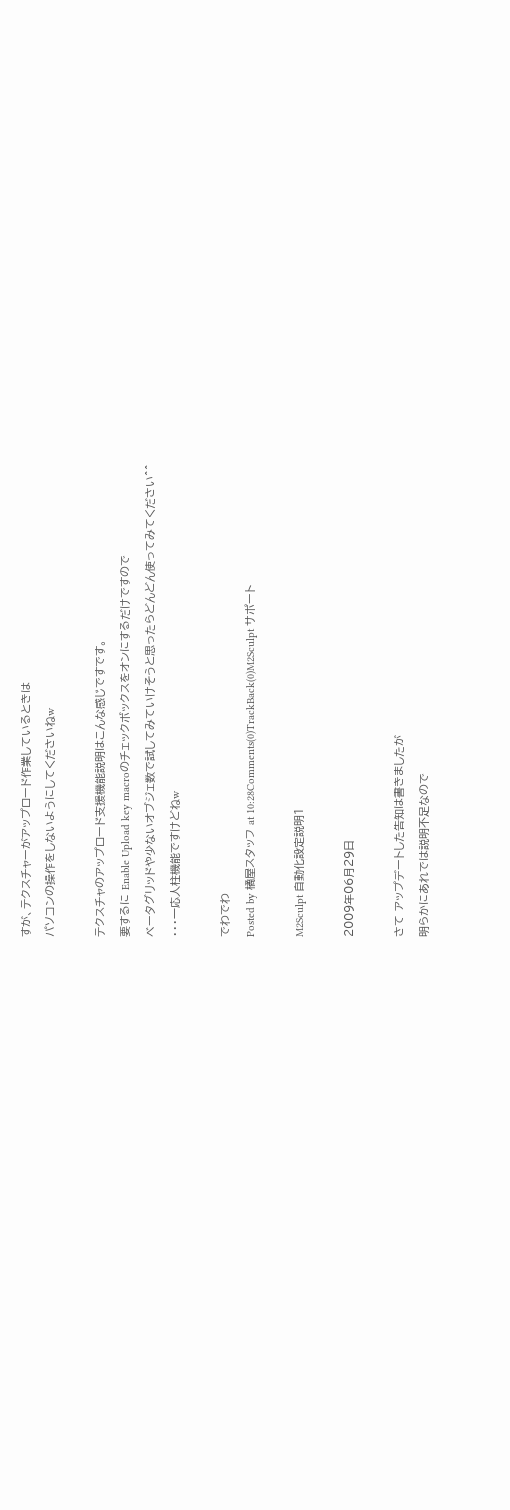すが、テクスチャーがアップロード作業しているときは
パソコンの操作をしないようにしてくださいねw

テクスチャのアップロード支援機能説明はこんな感じですです。
要するに Enable Upload key macroのチェックボックスをオンにするだけですので
ベータグリッドや少ないオブジェ数で試してみていけそうと思ったらどんどん使ってみてください^^
・・・一応人柱機能ですけどねw

でわでわ
Posted by 橘屋スタッフ at 10:28Comments(0)TrackBack(0)M2Sculpt サポート

M2Sculpt 自動化設定説明1

2009年06月29日

さて アップデートした告知は書きましたが
明らかにあれでは説明不足なので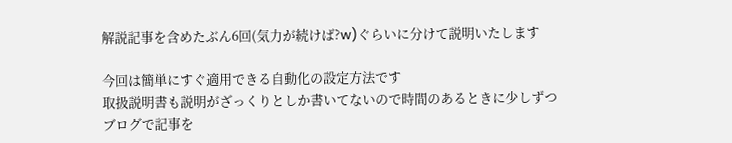解説記事を含めたぶん6回(気力が続けば?w)ぐらいに分けて説明いたします

今回は簡単にすぐ適用できる自動化の設定方法です
取扱説明書も説明がざっくりとしか書いてないので時間のあるときに少しずつ
ブログで記事を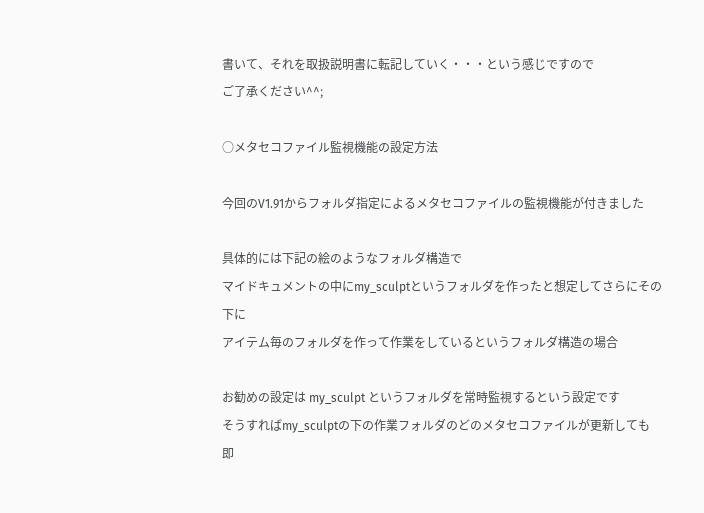書いて、それを取扱説明書に転記していく・・・という感じですので
ご了承ください^^;

○メタセコファイル監視機能の設定方法

今回のV1.91からフォルダ指定によるメタセコファイルの監視機能が付きました

具体的には下記の絵のようなフォルダ構造で
マイドキュメントの中にmy_sculptというフォルダを作ったと想定してさらにその下に
アイテム毎のフォルダを作って作業をしているというフォルダ構造の場合

お勧めの設定は my_sculpt というフォルダを常時監視するという設定です
そうすればmy_sculptの下の作業フォルダのどのメタセコファイルが更新しても
即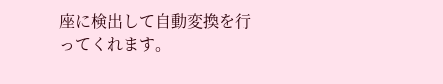座に検出して自動変換を行ってくれます。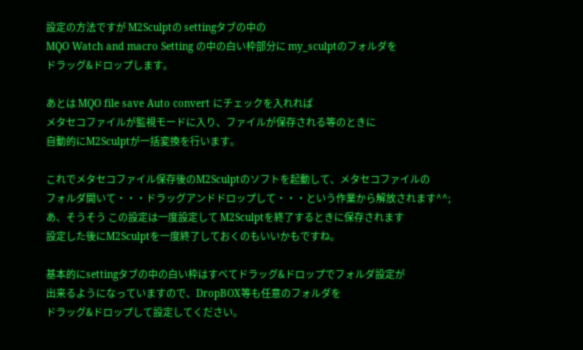設定の方法ですが M2Sculptの settingタブの中の
MQO Watch and macro Setting の中の白い枠部分に my_sculptのフォルダを
ドラッグ&ドロップします。

あとは MQO file save Auto convert にチェックを入れれば
メタセコファイルが監視モードに入り、ファイルが保存される等のときに
自動的にM2Sculptが一括変換を行います。

これでメタセコファイル保存後のM2Sculptのソフトを起動して、メタセコファイルの
フォルダ開いて・・・ドラッグアンドドロップして・・・という作業から解放されます^^;
あ、そうそう この設定は一度設定して M2Sculptを終了するときに保存されます
設定した後にM2Sculptを一度終了しておくのもいいかもですね。

基本的にsettingタブの中の白い枠はすべてドラッグ&ドロップでフォルダ設定が
出来るようになっていますので、DropBOX等も任意のフォルダを
ドラッグ&ドロップして設定してください。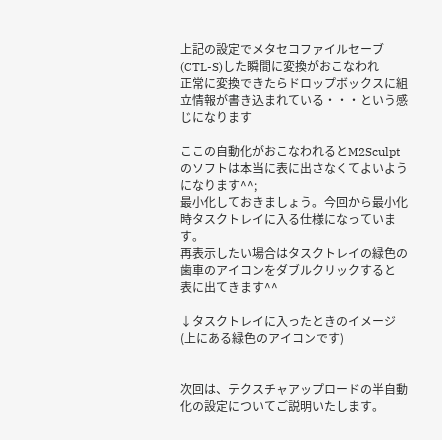上記の設定でメタセコファイルセーブ(CTL-S)した瞬間に変換がおこなわれ
正常に変換できたらドロップボックスに組立情報が書き込まれている・・・という感じになります

ここの自動化がおこなわれるとM2Sculptのソフトは本当に表に出さなくてよいようになります^^;
最小化しておきましょう。今回から最小化時タスクトレイに入る仕様になっています。
再表示したい場合はタスクトレイの緑色の歯車のアイコンをダブルクリックすると
表に出てきます^^

↓タスクトレイに入ったときのイメージ(上にある緑色のアイコンです)


次回は、テクスチャアップロードの半自動化の設定についてご説明いたします。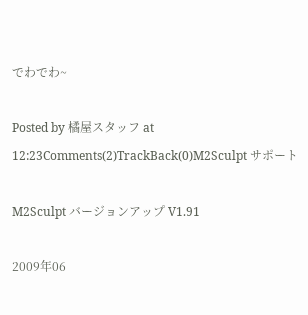でわでわ~

Posted by 橘屋スタッフ at 12:23Comments(2)TrackBack(0)M2Sculpt サポート

M2Sculpt バージョンアップ V1.91

2009年06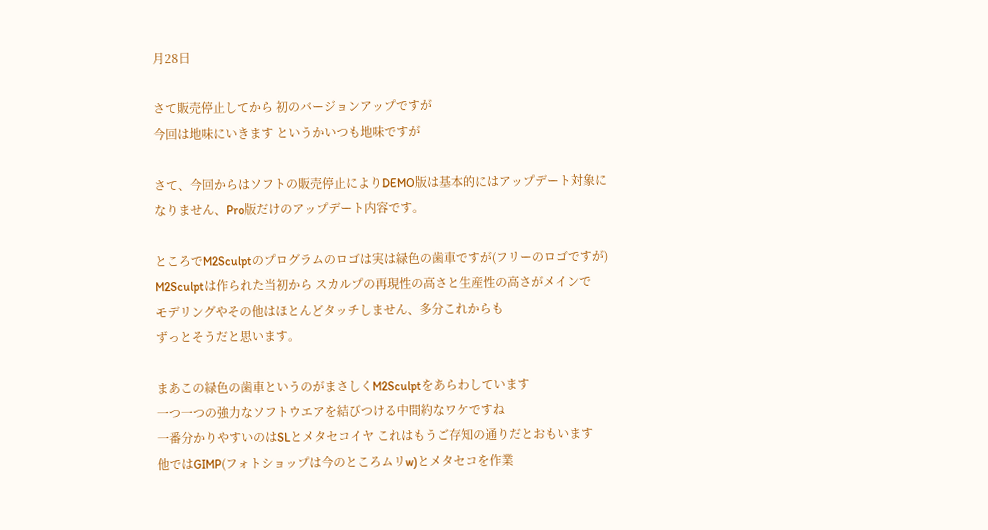月28日

さて販売停止してから 初のバージョンアップですが
今回は地味にいきます というかいつも地味ですが

さて、今回からはソフトの販売停止によりDEMO版は基本的にはアップデート対象に
なりません、Pro版だけのアップデート内容です。

ところでM2Sculptのプログラムのロゴは実は緑色の歯車ですが(フリーのロゴですが)
M2Sculptは作られた当初から スカルプの再現性の高さと生産性の高さがメインで
モデリングやその他はほとんどタッチしません、多分これからも
ずっとそうだと思います。

まあこの緑色の歯車というのがまさしくM2Sculptをあらわしています
一つ一つの強力なソフトウエアを結びつける中間約なワケですね
一番分かりやすいのはSLとメタセコイヤ これはもうご存知の通りだとおもいます
他ではGIMP(フォトショップは今のところムリw)とメタセコを作業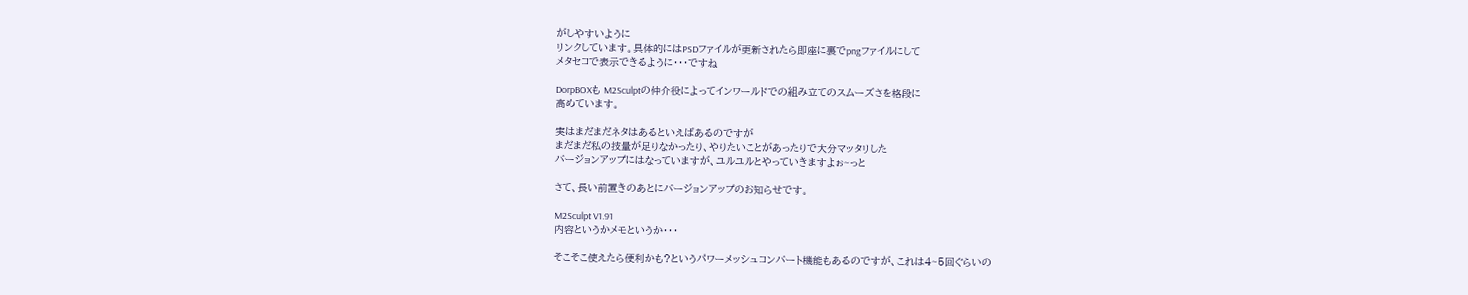がしやすいように
リンクしています。具体的にはPSDファイルが更新されたら即座に裏でpngファイルにして
メタセコで表示できるように・・・ですね

DorpBOXも M2Sculptの仲介役によってインワールドでの組み立てのスムーズさを格段に
高めています。

実はまだまだネタはあるといえばあるのですが
まだまだ私の技量が足りなかったり、やりたいことがあったりで大分マッタリした
バージョンアップにはなっていますが、ユルユルとやっていきますよぉ~っと

さて、長い前置きのあとにバージョンアップのお知らせです。

M2Sculpt V1.91
内容というかメモというか・・・

そこそこ使えたら便利かも?というパワーメッシュコンバート機能もあるのですが、これは4~5回ぐらいの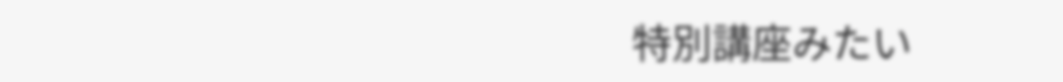特別講座みたい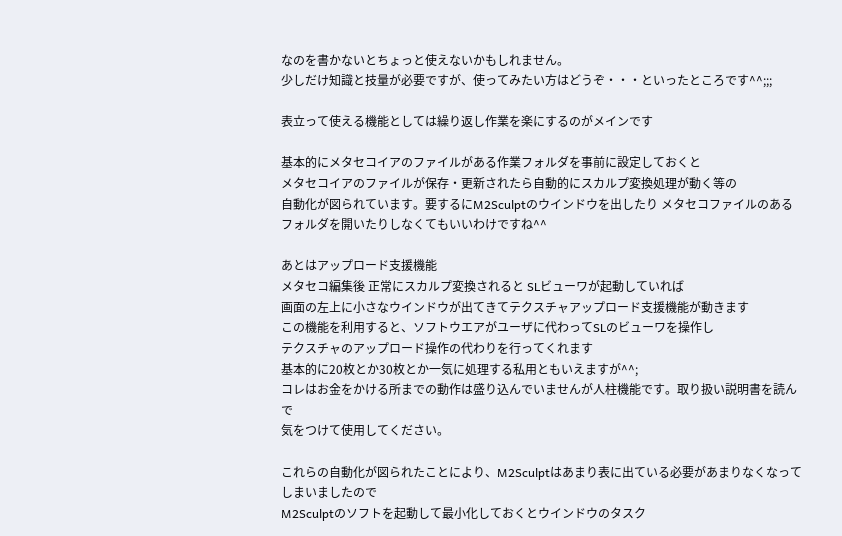なのを書かないとちょっと使えないかもしれません。
少しだけ知識と技量が必要ですが、使ってみたい方はどうぞ・・・といったところです^^;;;

表立って使える機能としては繰り返し作業を楽にするのがメインです

基本的にメタセコイアのファイルがある作業フォルダを事前に設定しておくと
メタセコイアのファイルが保存・更新されたら自動的にスカルプ変換処理が動く等の
自動化が図られています。要するにM2Sculptのウインドウを出したり メタセコファイルのある
フォルダを開いたりしなくてもいいわけですね^^

あとはアップロード支援機能
メタセコ編集後 正常にスカルプ変換されると SLビューワが起動していれば
画面の左上に小さなウインドウが出てきてテクスチャアップロード支援機能が動きます
この機能を利用すると、ソフトウエアがユーザに代わってSLのビューワを操作し
テクスチャのアップロード操作の代わりを行ってくれます
基本的に20枚とか30枚とか一気に処理する私用ともいえますが^^;
コレはお金をかける所までの動作は盛り込んでいませんが人柱機能です。取り扱い説明書を読んで
気をつけて使用してください。

これらの自動化が図られたことにより、M2Sculptはあまり表に出ている必要があまりなくなってしまいましたので
M2Sculptのソフトを起動して最小化しておくとウインドウのタスク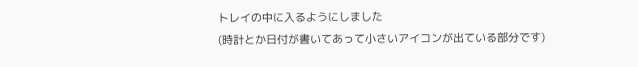トレイの中に入るようにしました
(時計とか日付が書いてあって小さいアイコンが出ている部分です)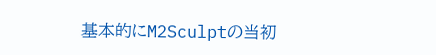基本的にM2Sculptの当初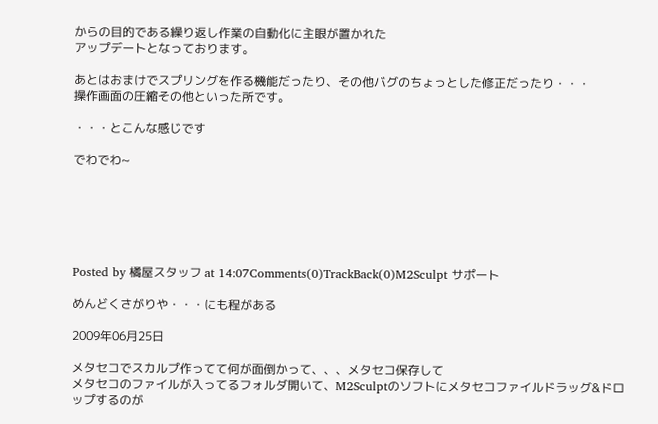からの目的である繰り返し作業の自動化に主眼が置かれた
アップデートとなっております。

あとはおまけでスプリングを作る機能だったり、その他バグのちょっとした修正だったり・・・
操作画面の圧縮その他といった所です。

・・・とこんな感じです

でわでわ~






Posted by 橘屋スタッフ at 14:07Comments(0)TrackBack(0)M2Sculpt サポート

めんどくさがりや・・・にも程がある

2009年06月25日

メタセコでスカルプ作ってて何が面倒かって、、、メタセコ保存して
メタセコのファイルが入ってるフォルダ開いて、M2Sculptのソフトにメタセコファイルドラッグ&ドロップするのが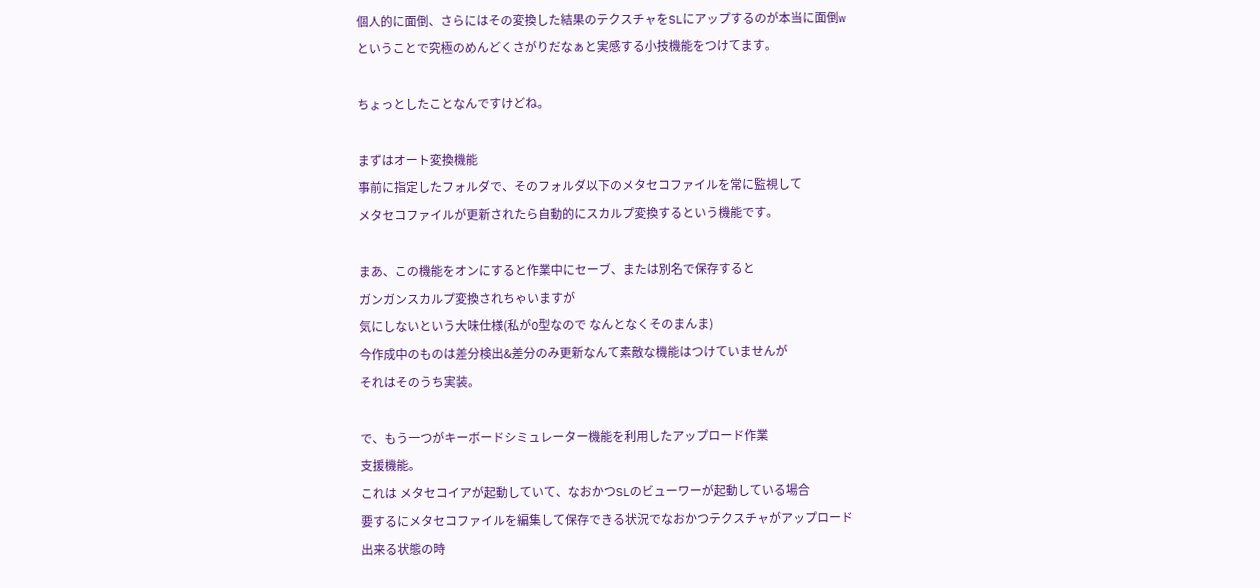個人的に面倒、さらにはその変換した結果のテクスチャをSLにアップするのが本当に面倒w
ということで究極のめんどくさがりだなぁと実感する小技機能をつけてます。

ちょっとしたことなんですけどね。

まずはオート変換機能
事前に指定したフォルダで、そのフォルダ以下のメタセコファイルを常に監視して
メタセコファイルが更新されたら自動的にスカルプ変換するという機能です。

まあ、この機能をオンにすると作業中にセーブ、または別名で保存すると
ガンガンスカルプ変換されちゃいますが
気にしないという大味仕様(私がO型なので なんとなくそのまんま)
今作成中のものは差分検出&差分のみ更新なんて素敵な機能はつけていませんが
それはそのうち実装。

で、もう一つがキーボードシミュレーター機能を利用したアップロード作業
支援機能。
これは メタセコイアが起動していて、なおかつSLのビューワーが起動している場合
要するにメタセコファイルを編集して保存できる状況でなおかつテクスチャがアップロード
出来る状態の時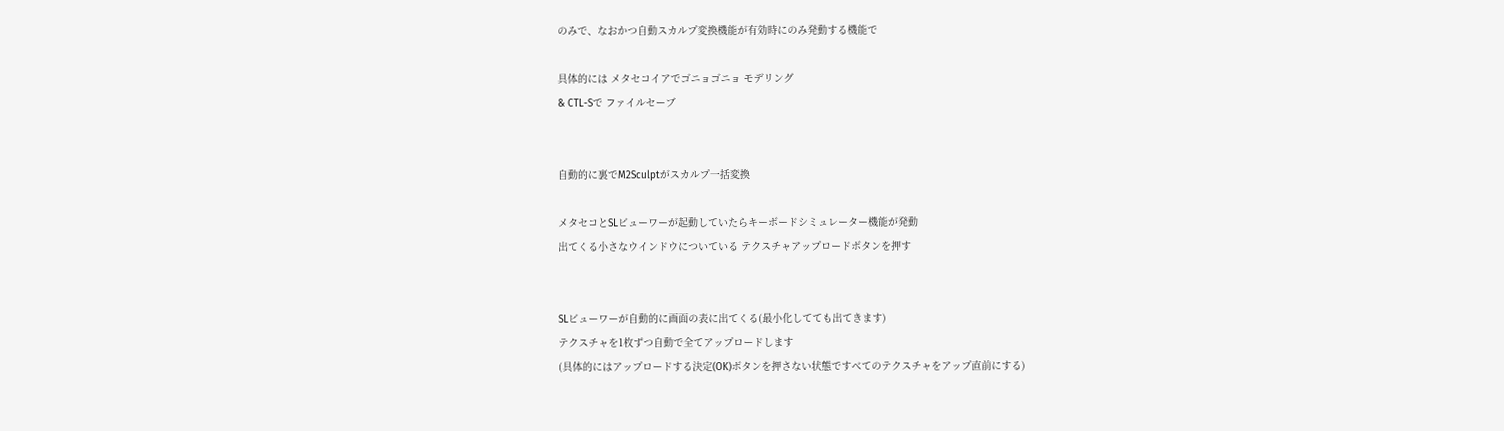のみで、なおかつ自動スカルプ変換機能が有効時にのみ発動する機能で

具体的には メタセコイアでゴニョゴニョ モデリング
& CTL-Sで ファイルセーブ


自動的に裏でM2Sculptがスカルプ一括変換

メタセコとSLビューワーが起動していたらキーボードシミュレーター機能が発動
出てくる小さなウインドウについている テクスチャアップロードボタンを押す


SLビューワーが自動的に画面の表に出てくる(最小化してても出てきます)
テクスチャを1枚ずつ自動で全てアップロードします
(具体的にはアップロードする決定(OK)ボタンを押さない状態ですべてのテクスチャをアップ直前にする)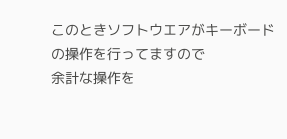このときソフトウエアがキーボードの操作を行ってますので
余計な操作を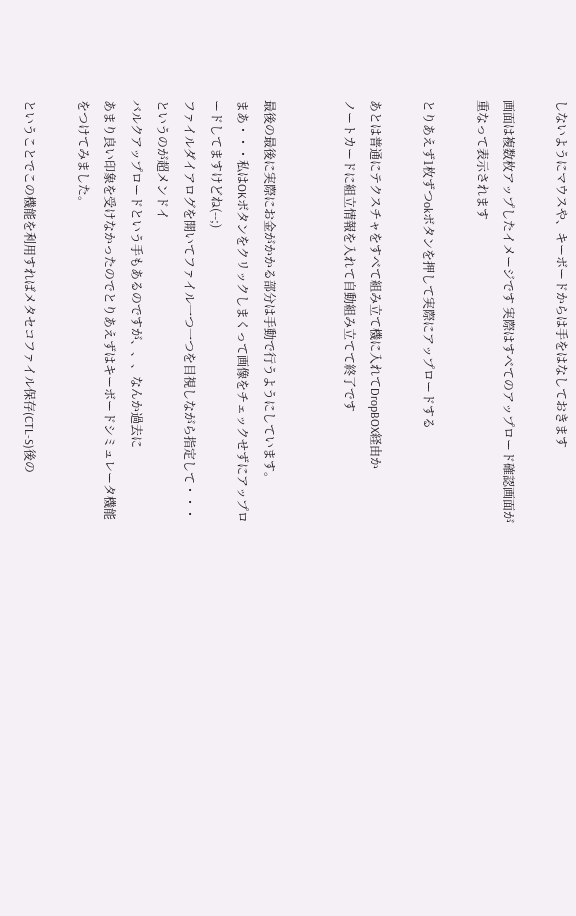しないようにマウスや、キーボードからは手をはなしておきます

画面は複数枚アップしたイメージです 実際はすべてのアップロード確認画面が
重なって表示されます

とりあえず1枚ずつokボタンを押して実際にアップロードする

あとは普通にテクスチャをすべて組み立て機に入れてDropBOX経由か
ノートカードに組立情報を入れて自動組み立てて終了です


最後の最後に実際にお金がかかる部分は手動で行うようにしています。
まあ・・・私はOKボタンをクリックしまくって画像をチェックせずにアップロードしてますけどね(--;)
ファイルダイアログを開いてファイル一つ一つを目視しながら指定して・・・というのが超メンドイ
バルクアップロードという手もあるのですが、、、なんか過去に
あまり良い印象を受けなかったのでとりあえずはキーボードシミュレータ機能をつけてみました。

ということでこの機能を利用すればメタセコファイル保存(CTL-S)後の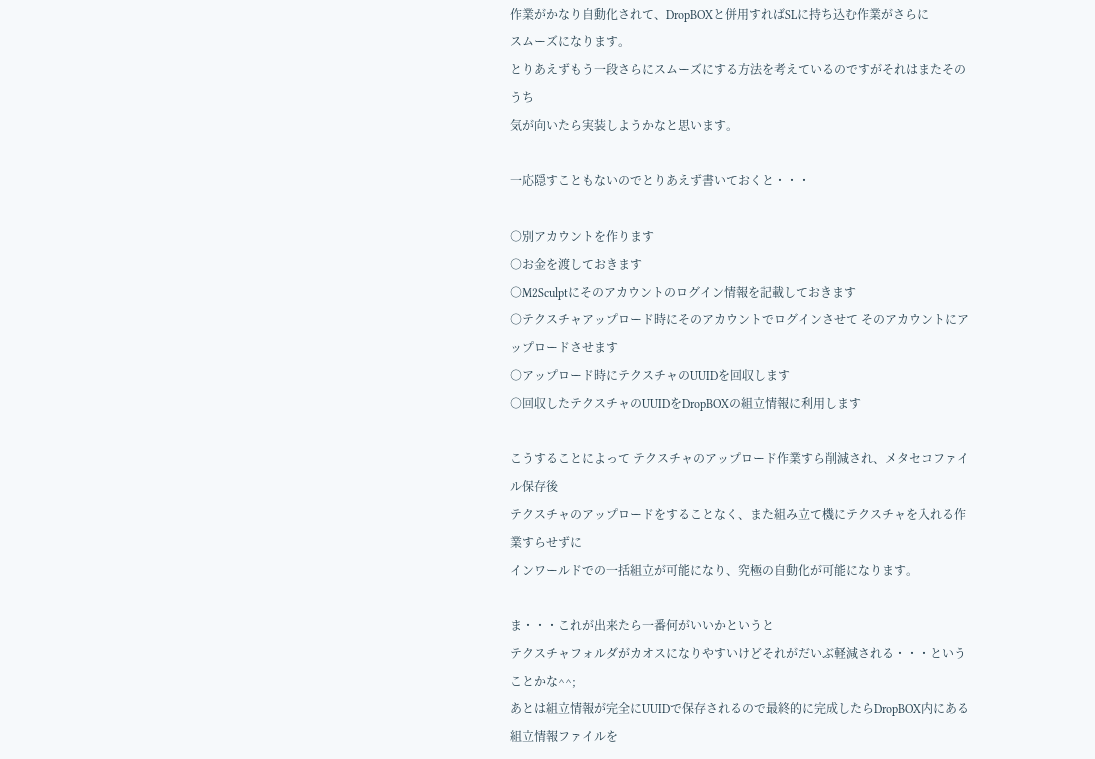作業がかなり自動化されて、DropBOXと併用すればSLに持ち込む作業がさらに
スムーズになります。
とりあえずもう一段さらにスムーズにする方法を考えているのですがそれはまたそのうち
気が向いたら実装しようかなと思います。

一応隠すこともないのでとりあえず書いておくと・・・

○別アカウントを作ります
○お金を渡しておきます
○M2Sculptにそのアカウントのログイン情報を記載しておきます
○テクスチャアップロード時にそのアカウントでログインさせて そのアカウントにアップロードさせます
○アップロード時にテクスチャのUUIDを回収します
○回収したテクスチャのUUIDをDropBOXの組立情報に利用します

こうすることによって テクスチャのアップロード作業すら削減され、メタセコファイル保存後
テクスチャのアップロードをすることなく、また組み立て機にテクスチャを入れる作業すらせずに
インワールドでの一括組立が可能になり、究極の自動化が可能になります。

ま・・・これが出来たら一番何がいいかというと
テクスチャフォルダがカオスになりやすいけどそれがだいぶ軽減される・・・ということかな^^;
あとは組立情報が完全にUUIDで保存されるので最終的に完成したらDropBOX内にある組立情報ファイルを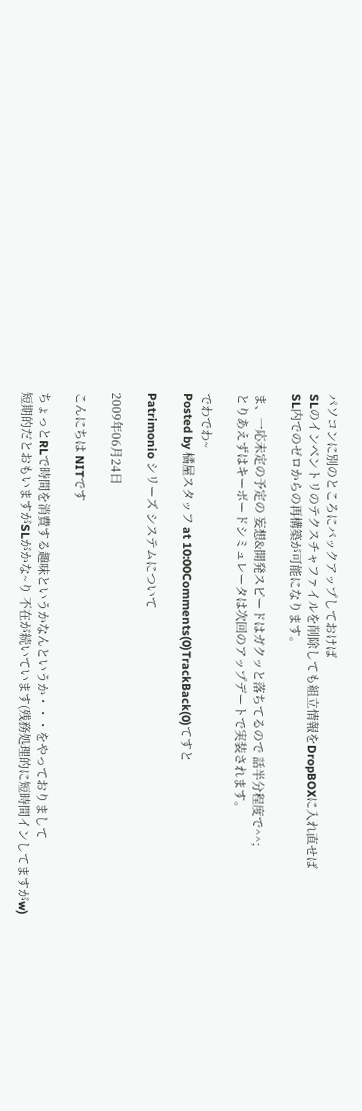パソコンに別のところにバックアップしておけば
SLのインベントリのテクスチャファイルを削除しても組立情報をDropBOXに入れ直せば
SL内でのゼロからの再構築が可能になります。

ま、一応未定の予定の 妄想&開発スピードはガクッと落ちてるので 話半分程度で^^;
とりあえずはキーボードシミュレータは次回のアップデートで実装されます。

でわでわ~
Posted by 橘屋スタッフ at 10:00Comments(0)TrackBack(0)てすと

Patrimonio シリーズ システムについて

2009年06月24日

こんにちは NITです

ちょっとRLで時間を消費する趣味というかなんというか・・・をやっておりまして
短期的だとおもいますがSLがかな~り 不在が続いています(残務処理的に短時間インしてますがw)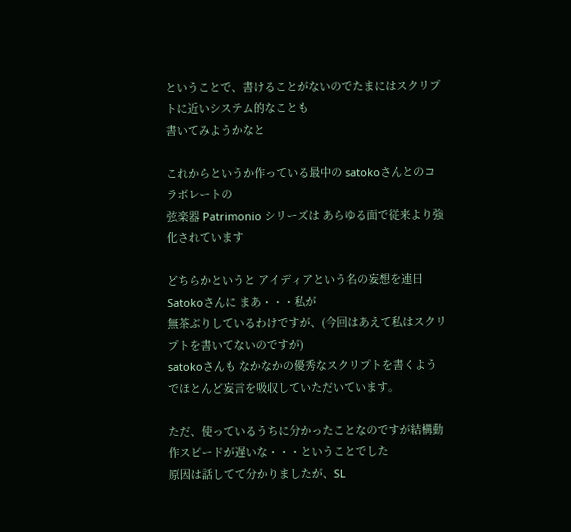ということで、書けることがないのでたまにはスクリプトに近いシステム的なことも
書いてみようかなと

これからというか作っている最中の satokoさんとのコラボレートの
弦楽器 Patrimonio シリーズは あらゆる面で従来より強化されています

どちらかというと アイディアという名の妄想を連日Satokoさんに まあ・・・私が
無茶ぶりしているわけですが、(今回はあえて私はスクリプトを書いてないのですが)
satokoさんも なかなかの優秀なスクリプトを書くようでほとんど妄言を吸収していただいています。

ただ、使っているうちに分かったことなのですが結構動作スピードが遅いな・・・ということでした
原因は話してて分かりましたが、SL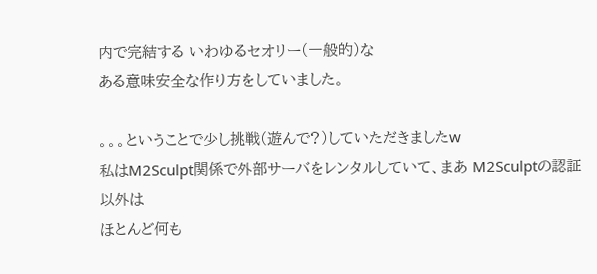内で完結する いわゆるセオリー(一般的)な
ある意味安全な作り方をしていました。

。。。ということで少し挑戦(遊んで?)していただきましたw
私はM2Sculpt関係で外部サーバをレンタルしていて、まあ M2Sculptの認証以外は
ほとんど何も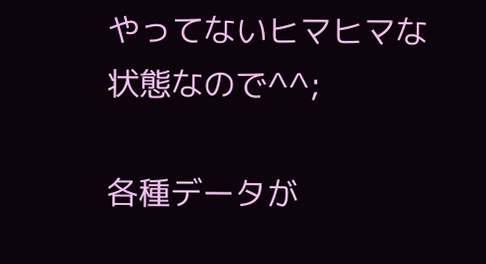やってないヒマヒマな状態なので^^;

各種データが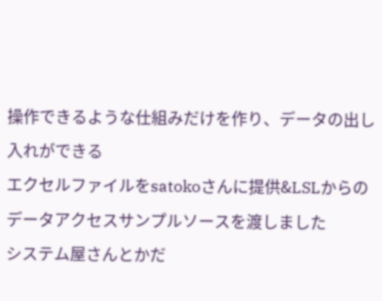操作できるような仕組みだけを作り、データの出し入れができる
エクセルファイルをsatokoさんに提供&LSLからのデータアクセスサンプルソースを渡しました
システム屋さんとかだ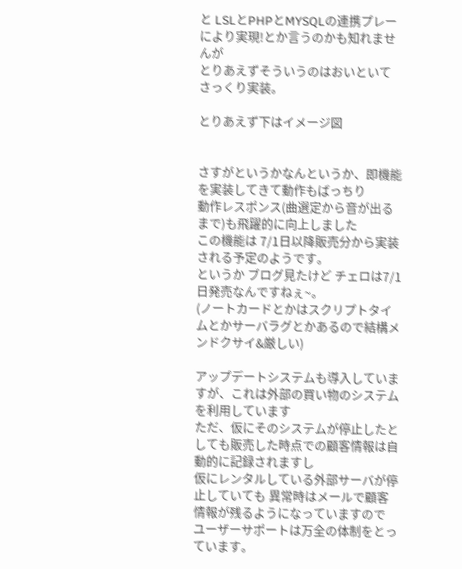と LSLとPHPとMYSQLの連携プレーにより実現!とか言うのかも知れませんが
とりあえずそういうのはおいといて さっくり実装。

とりあえず下はイメージ図


さすがというかなんというか、即機能を実装してきて動作もばっちり
動作レスポンス(曲選定から音が出るまで)も飛躍的に向上しました
この機能は 7/1日以降販売分から実装される予定のようです。
というか ブログ見たけど チェロは7/1日発売なんですねぇ~。
(ノートカードとかはスクリプトタイムとかサーバラグとかあるので結構メンドクサイ&厳しい)

アップデートシステムも導入していますが、これは外部の買い物のシステムを利用しています
ただ、仮にそのシステムが停止したとしても販売した時点での顧客情報は自動的に記録されますし
仮にレンタルしている外部サーバが停止していても 異常時はメールで顧客情報が残るようになっていますので
ユーザーサポートは万全の体制をとっています。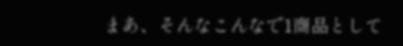まあ、そんなこんなで1商品として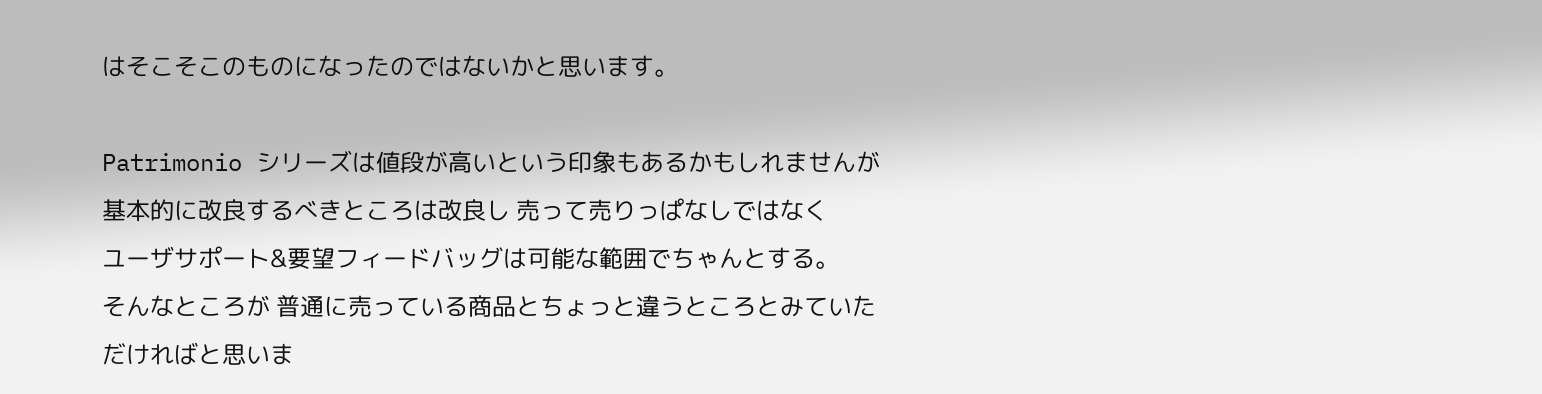はそこそこのものになったのではないかと思います。

Patrimonio シリーズは値段が高いという印象もあるかもしれませんが
基本的に改良するべきところは改良し 売って売りっぱなしではなく
ユーザサポート&要望フィードバッグは可能な範囲でちゃんとする。
そんなところが 普通に売っている商品とちょっと違うところとみていただければと思いま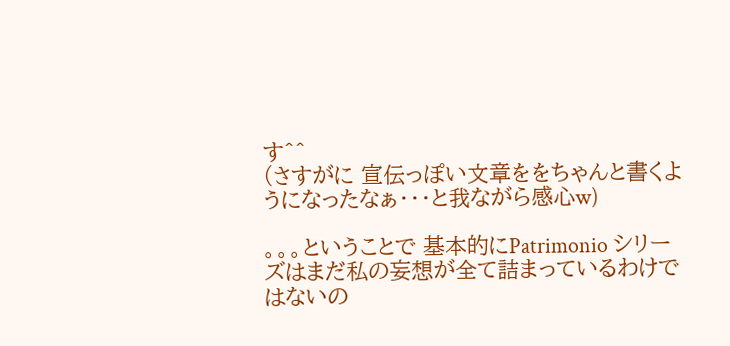す^^
(さすがに 宣伝っぽい文章ををちゃんと書くようになったなぁ・・・と我ながら感心w)

。。。ということで 基本的にPatrimonio シリーズはまだ私の妄想が全て詰まっているわけではないの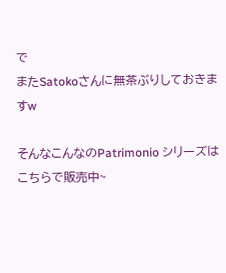で
またSatokoさんに無茶ぶりしておきますw

そんなこんなのPatrimonio シリーズはこちらで販売中~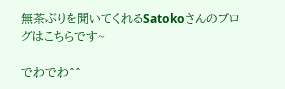無茶ぶりを聞いてくれるSatokoさんのブログはこちらです~

でわでわ^^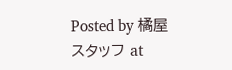Posted by 橘屋スタッフ at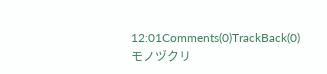12:01Comments(0)TrackBack(0)モノヅクリ